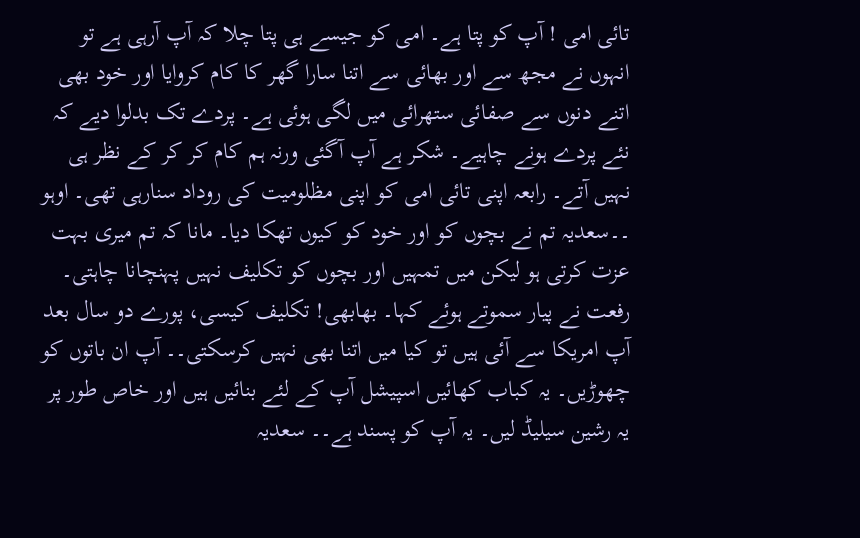تائی امی ! آپ کو پتا ہے۔ امی کو جیسے ہی پتا چلا کہ آپ آرہی ہے تو انہوں نے مجھ سے اور بھائی سے اتنا سارا گھر کا کام کروایا اور خود بھی اتنے دنوں سے صفائی ستھرائی میں لگی ہوئی ہے۔ پردے تک بدلوا دیے کہ نئے پردے ہونے چاہیے۔ شکر ہے آپ آگئی ورنہ ہم کام کر کر کے نظر ہی نہیں آتے۔ رابعہ اپنی تائی امی کو اپنی مظلومیت کی روداد سنارہی تھی۔ اوہو ۔۔سعدیہ تم نے بچوں کو اور خود کو کیوں تھکا دیا۔ مانا کہ تم میری بہت عزت کرتی ہو لیکن میں تمہیں اور بچوں کو تکلیف نہیں پہنچانا چاہتی۔ رفعت نے پیار سموتے ہوئے کہا۔ بھابھی! تکلیف کیسی، پورے دو سال بعد آپ امریکا سے آئی ہیں تو کیا میں اتنا بھی نہیں کرسکتی۔۔ آپ ان باتوں کو چھوڑیں۔ یہ کباب کھائیں اسپیشل آپ کے لئے بنائیں ہیں اور خاص طور پر یہ رشین سیلیڈ لیں۔ یہ آپ کو پسند ہے۔۔ سعدیہ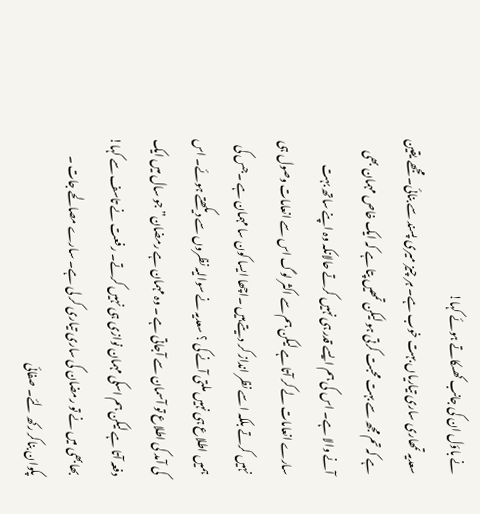نے باؤل ان کی جانب کھسکاتے ہوئے کہا!
سعدیہ تمھاری ساری تیاریاں بہت خوب ہے۔ ہر چیز میری پسند سے بنائی۔ مجھے یقین ہے کہ تم مجھ سے بہت محبت کرتی ہو لیکن تمھیں پتا ہے کہ ایک خاص مہمان بھی آنے والا ہے۔ اس کی ہم ایسے قدر ہی نہیں کرتے حالانکہ وہ اپنے ساتھ بہت سارے انعامات لے کر آتا ہے لیکن ہم سے اکثر لوگ اس سے انعامات وصول ہی نہیں کرتے بلکہ اسے نظر انداز کر دیتے ہیں ۔اچھا ایسا کون سا مہمان ہے ۔جس کی ہمیں اطلاع ہی نہیں ملتی آنے کی ؟ سعدیہ نے سوالیہ نظروں سے دیکھتے ہوئے۔ اس کی آمد کی اطلاع تو آسمان سے آجاتی ہے ۔ وہ مہمان ہے رمضان”جو سال میں ایک دفعہ آتا ہے لیکن ہم اسکی مہمان نوازی ہی نہیں کرتے۔ رفعت نے تاسف سے کہا! بھابھی میں نے تو رمضان کی ساری تیاری کر لی ہے۔ سارے مصالحے جات ۔ پکوان بناکر رکھ لئے۔ صفائی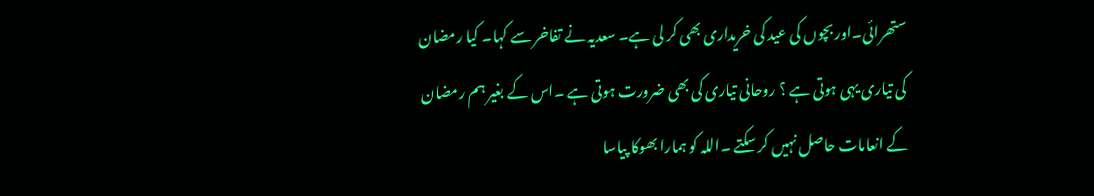ستھرائی۔اور بچوں کی عید کی خریداری بھی کر لی ہے۔ سعدیہ نے تفاخر سے کہا۔ کیا رمضان کی تیاری یہی ہوتی ہے ؟ روحانی تیاری کی بھی ضرورت ہوتی ہے ۔اس کے بغیر ہم رمضان کے انعامات حاصل نہیں کر سکتے ۔اللہ کو ہمارا بھوکا پیاسا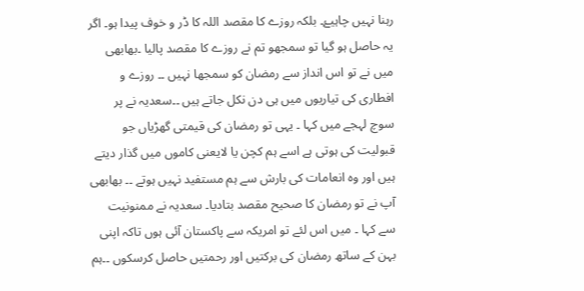رہنا نہیں چاہیۓ۔ بلکہ روزے کا مقصد اللہ کا ڈر و خوف پیدا ہو۔ اگر یہ حاصل ہو گیا تو سمجھو تم نے روزے کا مقصد پالیا ۔بھابھی میں نے تو اس انداز سے رمضان کو سمجھا نہیں ۔۔ روزے و افطاری کی تیاریوں میں ہی دن نکل جاتے ہیں ۔۔سعدیہ نے پر سوچ لہجے میں کہا ۔ یہی تو رمضان کی قیمتی گھڑیاں جو قبولیت کی ہوتی ہے اسے ہم کچن یا لایعنی کاموں میں گذار دیتے ہیں اور وہ انعامات کی بارش سے ہم مستفید نہیں ہوتے ۔۔ بھابھی آپ نے تو رمضان کا صحیح مقصد بتادیا۔ سعدیہ نے ممنونیت سے کہا ۔ میں اس لئے تو امریکہ سے پاکستان آئی ہوں تاکہ اپنی بہن کے ساتھ رمضان کی برکتیں اور رحمتیں حاصل کرسکوں ۔۔ہم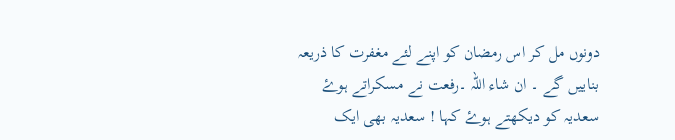دونوں مل کر اس رمضان کو اپنے لئے مغفرت کا ذریعہ بناییں گے ۔ ان شاء اللہ ۔رفعت نے مسکراتے ہوۓ سعدیہ کو دیکھتے ہوۓ کہا ! سعدیہ بھی ایک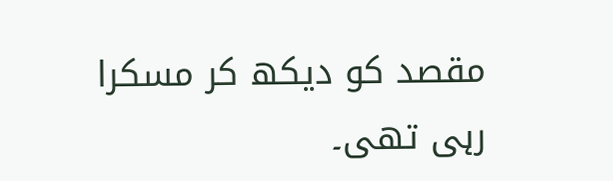مقصد کو دیکھ کر مسکرا رہی تھی۔